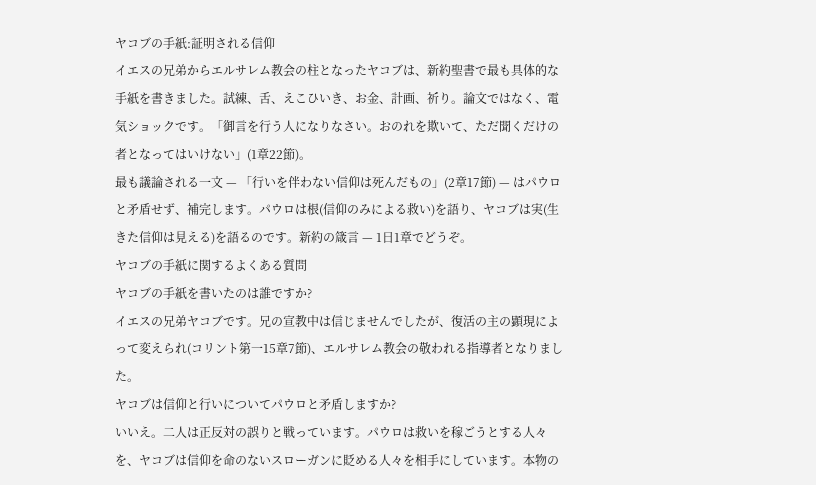ヤコブの手紙:証明される信仰
イエスの兄弟からエルサレム教会の柱となったヤコブは、新約聖書で最も具体的な手紙を書きました。試練、舌、えこひいき、お金、計画、祈り。論文ではなく、電気ショックです。「御言を行う人になりなさい。おのれを欺いて、ただ聞くだけの者となってはいけない」(1章22節)。
最も議論される一文 — 「行いを伴わない信仰は死んだもの」(2章17節) — はパウロと矛盾せず、補完します。パウロは根(信仰のみによる救い)を語り、ヤコブは実(生きた信仰は見える)を語るのです。新約の箴言 — 1日1章でどうぞ。
ヤコブの手紙に関するよくある質問
ヤコブの手紙を書いたのは誰ですか?
イエスの兄弟ヤコブです。兄の宣教中は信じませんでしたが、復活の主の顕現によって変えられ(コリント第一15章7節)、エルサレム教会の敬われる指導者となりました。
ヤコブは信仰と行いについてパウロと矛盾しますか?
いいえ。二人は正反対の誤りと戦っています。パウロは救いを稼ごうとする人々を、ヤコブは信仰を命のないスローガンに貶める人々を相手にしています。本物の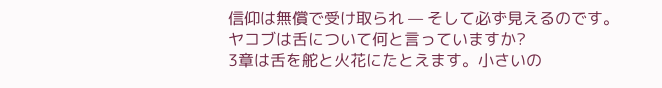信仰は無償で受け取られ — そして必ず見えるのです。
ヤコブは舌について何と言っていますか?
3章は舌を舵と火花にたとえます。小さいの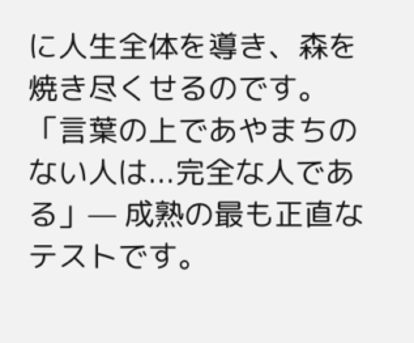に人生全体を導き、森を焼き尽くせるのです。「言葉の上であやまちのない人は...完全な人である」— 成熟の最も正直なテストです。